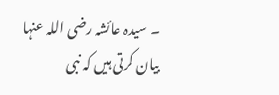۔ سیدہ عائشہ رضی اللہ عنہا بیان کرتی ہیں کہ نبی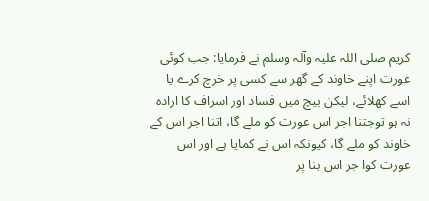کریم صلی اللہ علیہ وآلہ وسلم نے فرمایا: جب کوئی عورت اپنے خاوند کے گھر سے کسی پر خرچ کرے یا اسے کھلائے، لیکن بیچ میں فساد اور اسراف کا ارادہ نہ ہو توجتنا اجر اس عورت کو ملے گا، اتنا اجر اس کے خاوند کو ملے گا، کیونکہ اس نے کمایا ہے اور اس عورت کوا جر اس بنا پر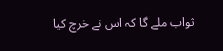ثواب ملے گا کہ اس نے خرچ کیا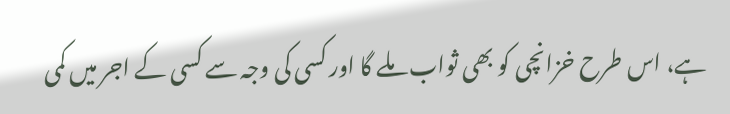ہے، اس طرح خزانچی کو بھی ثواب ملے گا اور کسی کی وجہ سے کسی کے اجر میں کمی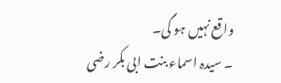واقع نہیں ہو گی۔
۔ سیدہ اسماء بنت ابی بکر رضی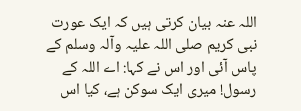اللہ عنہ بیان کرتی ہیں کہ ایک عورت نبی کریم صلی اللہ علیہ وآلہ وسلم کے پاس آئی اور اس نے کہا: اے اللہ کے رسول! میری ایک سوکن ہے، کیا اس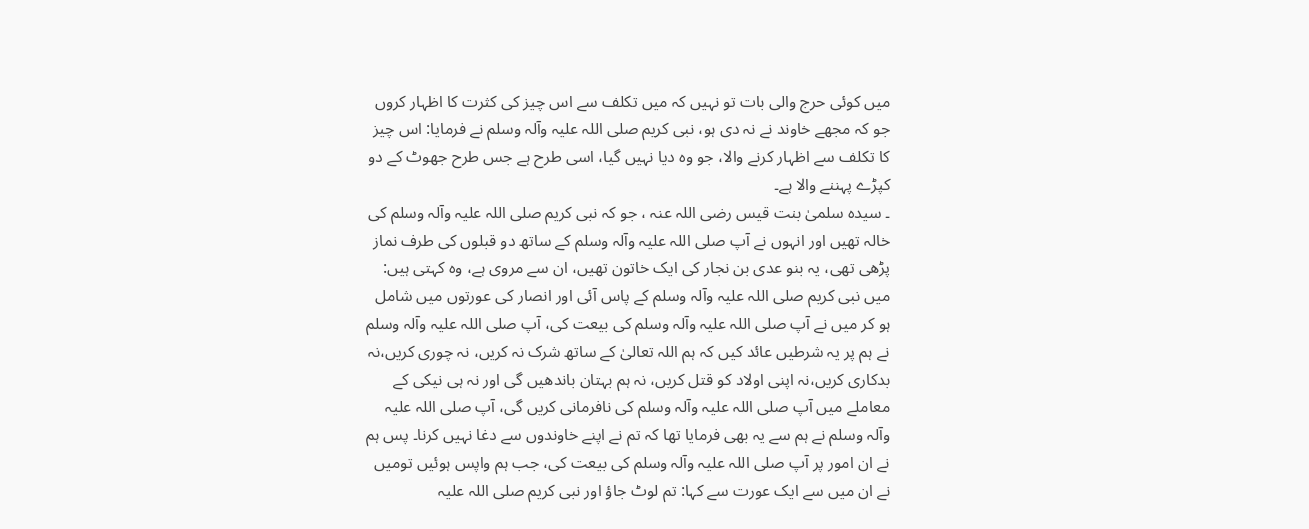میں کوئی حرج والی بات تو نہیں کہ میں تکلف سے اس چیز کی کثرت کا اظہار کروں جو کہ مجھے خاوند نے نہ دی ہو، نبی کریم صلی اللہ علیہ وآلہ وسلم نے فرمایا: اس چیز کا تکلف سے اظہار کرنے والا، جو وہ دیا نہیں گیا، اسی طرح ہے جس طرح جھوٹ کے دو کپڑے پہننے والا ہے۔
۔ سیدہ سلمیٰ بنت قیس رضی اللہ عنہ ، جو کہ نبی کریم صلی اللہ علیہ وآلہ وسلم کی خالہ تھیں اور انہوں نے آپ صلی اللہ علیہ وآلہ وسلم کے ساتھ دو قبلوں کی طرف نماز پڑھی تھی، یہ بنو عدی بن نجار کی ایک خاتون تھیں، ان سے مروی ہے، وہ کہتی ہیں: میں نبی کریم صلی اللہ علیہ وآلہ وسلم کے پاس آئی اور انصار کی عورتوں میں شامل ہو کر میں نے آپ صلی اللہ علیہ وآلہ وسلم کی بیعت کی، آپ صلی اللہ علیہ وآلہ وسلم نے ہم پر یہ شرطیں عائد کیں کہ ہم اللہ تعالیٰ کے ساتھ شرک نہ کریں، نہ چوری کریں،نہ بدکاری کریں،نہ اپنی اولاد کو قتل کریں، نہ ہم بہتان باندھیں گی اور نہ ہی نیکی کے معاملے میں آپ صلی اللہ علیہ وآلہ وسلم کی نافرمانی کریں گی، آپ صلی اللہ علیہ وآلہ وسلم نے ہم سے یہ بھی فرمایا تھا کہ تم نے اپنے خاوندوں سے دغا نہیں کرنا۔ پس ہم نے ان امور پر آپ صلی اللہ علیہ وآلہ وسلم کی بیعت کی، جب ہم واپس ہوئیں تومیں نے ان میں سے ایک عورت سے کہا: تم لوٹ جاؤ اور نبی کریم صلی اللہ علیہ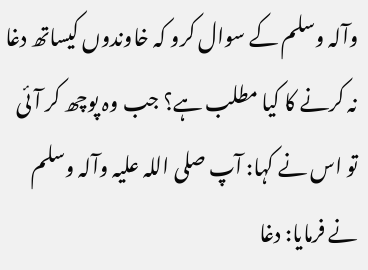وآلہ وسلم کے سوال کرو کہ خاوندوں کیساتھ دغا نہ کرنے کا کیا مطلب ہے؟ جب وہ پوچھ کر آئی تو اس نے کہا: آپ صلی اللہ علیہ وآلہ وسلم نے فرمایا: دغا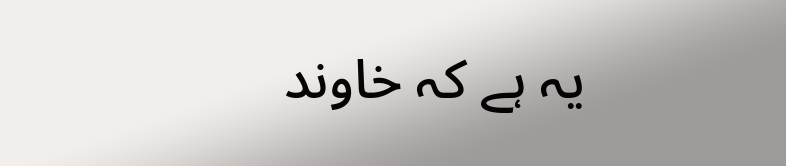یہ ہے کہ خاوند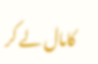کامال لے کر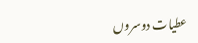عطیات دوسروں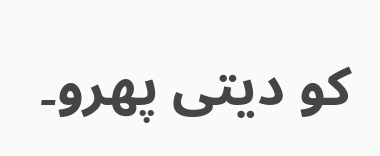کو دیتی پھرو۔